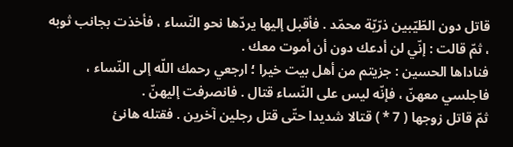قاتل دون الطّيّبين ذرّيّة محمّد . فأقبل إليها يردّها نحو النّساء ، فأخذت بجانب ثوبه ، ثمّ قالت : إنّي لن أدعك دون أن أموت معك .
فناداها الحسين : جزيتم من أهل بيت خيرا ؛ ارجعي رحمك اللّه إلى النّساء ، فاجلسي معهنّ ، فإنّه ليس على النّساء قتال . فانصرفت إليهنّ .
ثمّ قاتل زوجها ( 7 * ) قتالا شديدا حتّى قتل رجلين آخرين . فقتله هانئ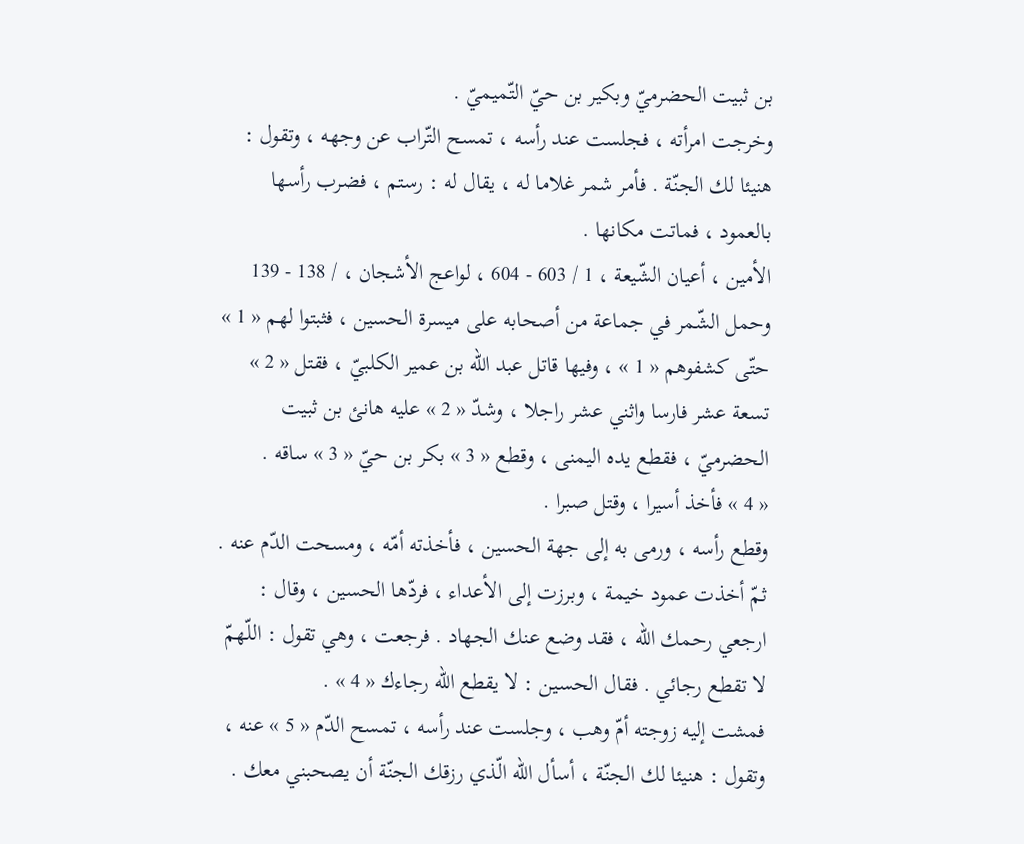بن ثبيت الحضرميّ وبكير بن حيّ التّميميّ .
وخرجت امرأته ، فجلست عند رأسه ، تمسح التّراب عن وجهه ، وتقول : هنيئا لك الجنّة . فأمر شمر غلاما له ، يقال له : رستم ، فضرب رأسها بالعمود ، فماتت مكانها .
الأمين ، أعيان الشّيعة ، 1 / 603 - 604 ، لواعج الأشجان ، / 138 - 139
وحمل الشّمر في جماعة من أصحابه على ميسرة الحسين ، فثبتوا لهم « 1 » حتّى كشفوهم « 1 » ، وفيها قاتل عبد اللّه بن عمير الكلبيّ ، فقتل « 2 » تسعة عشر فارسا واثني عشر راجلا ، وشدّ « 2 » عليه هانئ بن ثبيت الحضرميّ ، فقطع يده اليمنى ، وقطع « 3 » بكر بن حيّ « 3 » ساقه .
« 4 » فأخذ أسيرا ، وقتل صبرا .
وقطع رأسه ، ورمى به إلى جهة الحسين ، فأخذته أمّه ، ومسحت الدّم عنه . ثمّ أخذت عمود خيمة ، وبرزت إلى الأعداء ، فردّها الحسين ، وقال : ارجعي رحمك اللّه ، فقد وضع عنك الجهاد . فرجعت ، وهي تقول : اللّهمّ لا تقطع رجائي . فقال الحسين : لا يقطع اللّه رجاءك « 4 » .
فمشت إليه زوجته أمّ وهب ، وجلست عند رأسه ، تمسح الدّم « 5 » عنه ، وتقول : هنيئا لك الجنّة ، أسأل اللّه الّذي رزقك الجنّة أن يصحبني معك .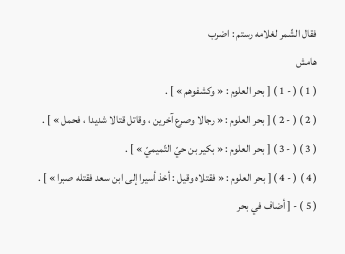فقال الشّمر لغلامه رستم : اضرب
هامش
( 1 ) ( - 1 ) [ بحر العلوم : « وكشفوهم » ] .
( 2 ) ( - 2 ) [ بحر العلوم : « رجالا وصرع آخرين ، وقاتل قتالا شديدا ، فحمل » ] .
( 3 ) ( - 3 ) [ بحر العلوم : « بكير بن حيّ التّميميّ » ] .
( 4 ) ( - 4 ) [ بحر العلوم : « فقتلاه وقيل : أخذ أسيرا إلى ابن سعد فقتله صبرا » ] .
( 5 ) - [ أضاف في بحر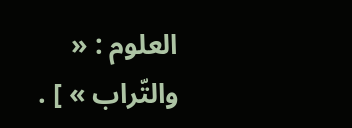العلوم : « والتّراب » ] .